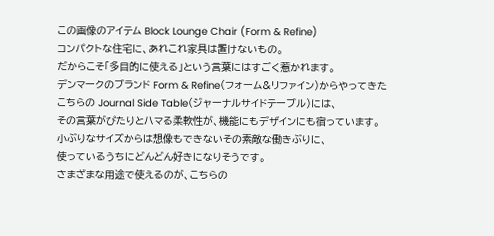この画像のアイテム Block Lounge Chair (Form & Refine)
コンパクトな住宅に、あれこれ家具は置けないもの。
だからこそ「多目的に使える」という言葉にはすごく惹かれます。
デンマークのブランド Form & Refine(フォーム&リファイン)からやってきた
こちらの Journal Side Table(ジャーナルサイドテーブル)には、
その言葉がぴたりとハマる柔軟性が、機能にもデザインにも宿っています。
小ぶりなサイズからは想像もできないその素敵な働きぶりに、
使っているうちにどんどん好きになりそうです。
さまざまな用途で使えるのが、こちらの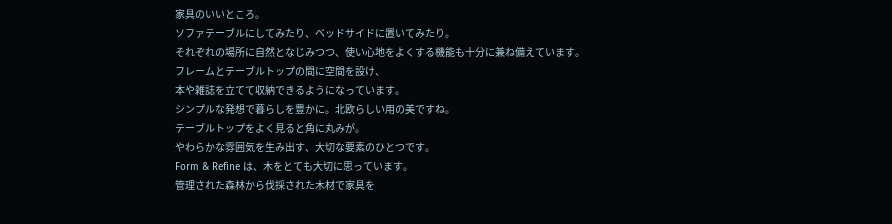家具のいいところ。
ソファテーブルにしてみたり、ベッドサイドに置いてみたり。
それぞれの場所に自然となじみつつ、使い心地をよくする機能も十分に兼ね備えています。
フレームとテーブルトップの間に空間を設け、
本や雑誌を立てて収納できるようになっています。
シンプルな発想で暮らしを豊かに。北欧らしい用の美ですね。
テーブルトップをよく見ると角に丸みが。
やわらかな雰囲気を生み出す、大切な要素のひとつです。
Form & Refine は、木をとても大切に思っています。
管理された森林から伐採された木材で家具を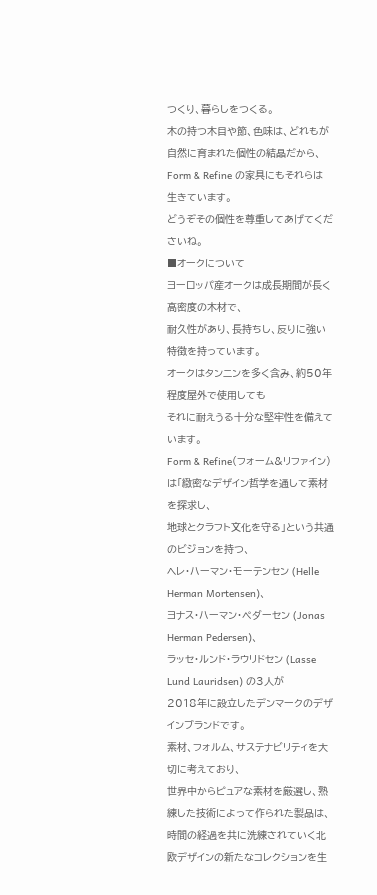つくり、暮らしをつくる。
木の持つ木目や節、色味は、どれもが自然に育まれた個性の結晶だから、
Form & Refine の家具にもそれらは生きています。
どうぞその個性を尊重してあげてくださいね。
■オークについて
ヨーロッパ産オークは成長期間が長く高密度の木材で、
耐久性があり、長持ちし、反りに強い特徴を持っています。
オークはタンニンを多く含み、約50年程度屋外で使用しても
それに耐えうる十分な堅牢性を備えています。
Form & Refine(フォーム&リファイン)は「緻密なデザイン哲学を通して素材を探求し、
地球とクラフト文化を守る」という共通のビジョンを持つ、
ヘレ・ハーマン・モーテンセン (Helle Herman Mortensen)、
ヨナス・ハーマン・ペダーセン (Jonas Herman Pedersen)、
ラッセ・ルンド・ラウリドセン (Lasse Lund Lauridsen) の3人が
2018年に設立したデンマークのデザインブランドです。
素材、フォルム、サステナビリティを大切に考えており、
世界中からピュアな素材を厳選し、熟練した技術によって作られた製品は、
時間の経過を共に洗練されていく北欧デザインの新たなコレクションを生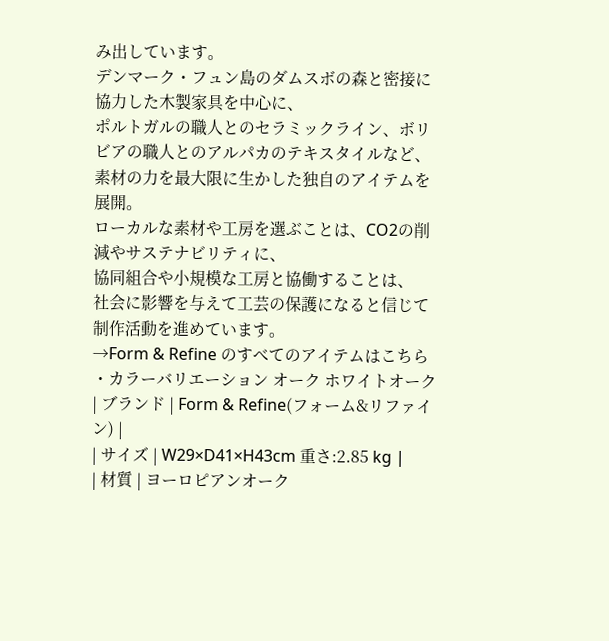み出しています。
デンマーク・フュン島のダムスボの森と密接に協力した木製家具を中心に、
ポルトガルの職人とのセラミックライン、ボリビアの職人とのアルパカのテキスタイルなど、
素材の力を最大限に生かした独自のアイテムを展開。
ローカルな素材や工房を選ぶことは、CO2の削減やサステナビリティに、
協同組合や小規模な工房と協働することは、
社会に影響を与えて工芸の保護になると信じて制作活動を進めています。
→Form & Refine のすべてのアイテムはこちら
・カラーバリエーション オーク ホワイトオーク
| ブランド | Form & Refine(フォーム&リファイン) |
| サイズ | W29×D41×H43cm 重さ:2.85 kg |
| 材質 | ヨーロピアンオーク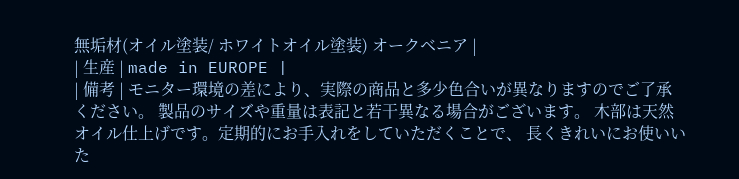無垢材(オイル塗装/ ホワイトオイル塗装) オークベニア |
| 生産 | made in EUROPE |
| 備考 | モニター環境の差により、実際の商品と多少色合いが異なりますのでご了承ください。 製品のサイズや重量は表記と若干異なる場合がございます。 木部は天然オイル仕上げです。定期的にお手入れをしていただくことで、 長くきれいにお使いいた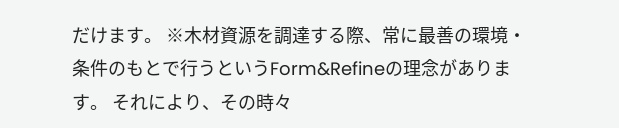だけます。 ※木材資源を調達する際、常に最善の環境・条件のもとで行うというForm&Refineの理念があります。 それにより、その時々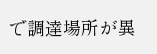で調達場所が異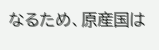なるため、原産国は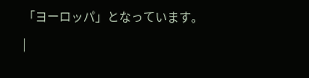「ヨーロッパ」となっています。 |